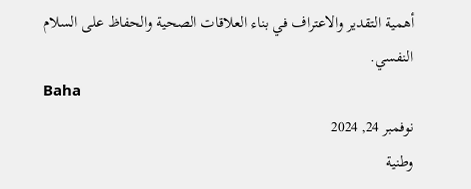أهمية التقدير والاعتراف في بناء العلاقات الصحية والحفاظ على السلام النفسي.
Baha
نوفمبر 24, 2024
وطنية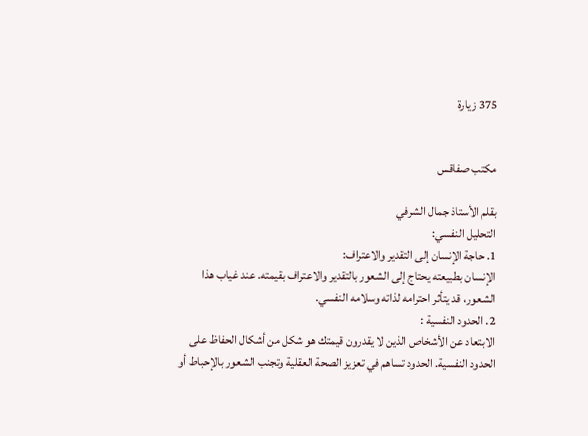375 زيارة


مكتب صفاقس

بقلم الأستاذ جمال الشرفي
التحليل النفسي:
1. حاجة الإنسان إلى التقدير والاعتراف:
الإنسان بطبيعته يحتاج إلى الشعور بالتقدير والاعتراف بقيمته. عند غياب هذا الشعور، قد يتأثر احترامه لذاته وسلامه النفسي.
2. الحدود النفسية :
الابتعاد عن الأشخاص الذين لا يقدرون قيمتك هو شكل من أشكال الحفاظ على الحدود النفسية. الحدود تساهم في تعزيز الصحة العقلية وتجنب الشعور بالإحباط أو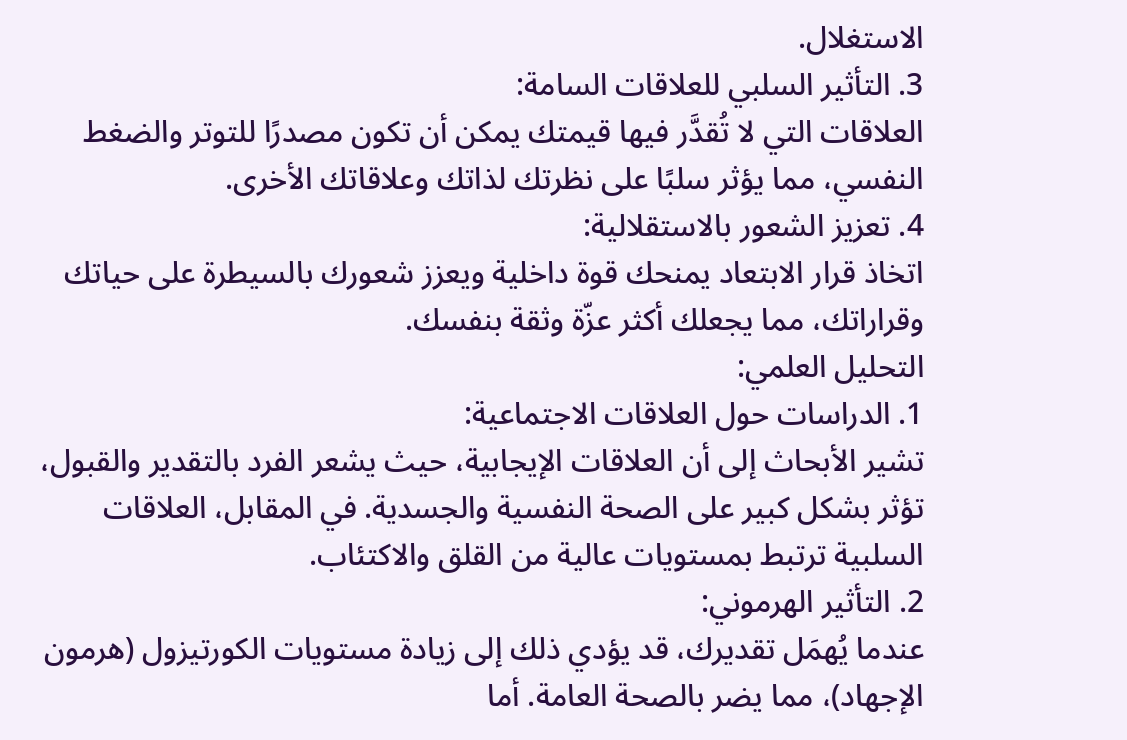الاستغلال.
3. التأثير السلبي للعلاقات السامة:
العلاقات التي لا تُقدَّر فيها قيمتك يمكن أن تكون مصدرًا للتوتر والضغط النفسي، مما يؤثر سلبًا على نظرتك لذاتك وعلاقاتك الأخرى.
4. تعزيز الشعور بالاستقلالية:
اتخاذ قرار الابتعاد يمنحك قوة داخلية ويعزز شعورك بالسيطرة على حياتك وقراراتك، مما يجعلك أكثر عزّة وثقة بنفسك.
التحليل العلمي:
1. الدراسات حول العلاقات الاجتماعية:
تشير الأبحاث إلى أن العلاقات الإيجابية، حيث يشعر الفرد بالتقدير والقبول، تؤثر بشكل كبير على الصحة النفسية والجسدية. في المقابل، العلاقات السلبية ترتبط بمستويات عالية من القلق والاكتئاب.
2. التأثير الهرموني:
عندما يُهمَل تقديرك، قد يؤدي ذلك إلى زيادة مستويات الكورتيزول (هرمون الإجهاد)، مما يضر بالصحة العامة. أما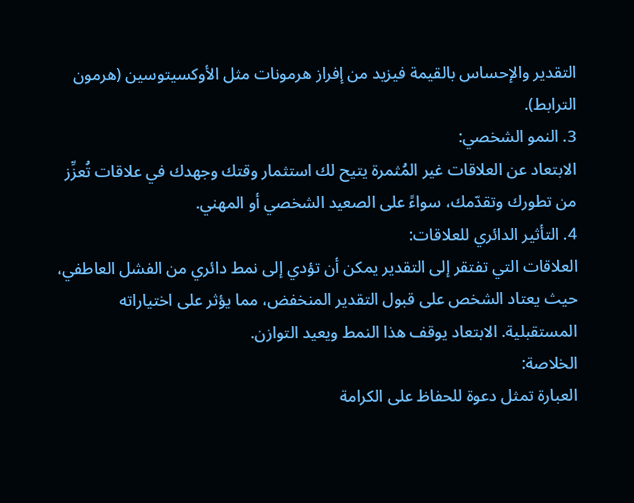التقدير والإحساس بالقيمة فيزيد من إفراز هرمونات مثل الأوكسيتوسين (هرمون الترابط).
3. النمو الشخصي:
الابتعاد عن العلاقات غير المُثمرة يتيح لك استثمار وقتك وجهدك في علاقات تُعزِّز من تطورك وتقدّمك، سواءً على الصعيد الشخصي أو المهني.
4. التأثير الدائري للعلاقات:
العلاقات التي تفتقر إلى التقدير يمكن أن تؤدي إلى نمط دائري من الفشل العاطفي، حيث يعتاد الشخص على قبول التقدير المنخفض، مما يؤثر على اختياراته المستقبلية. الابتعاد يوقف هذا النمط ويعيد التوازن.
الخلاصة:
العبارة تمثل دعوة للحفاظ على الكرامة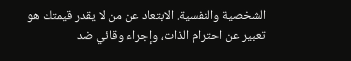الشخصية والنفسية. الابتعاد عن من لا يقدر قيمتك هو تعبير عن احترام الذات، وإجراء وقائي ضد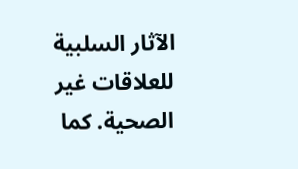الآثار السلبية للعلاقات غير الصحية. كما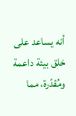أنه يساعد على خلق بيئة داعمة ومُقدّرة، مما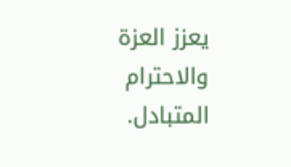يعزز العزة والاحترام المتبادل.